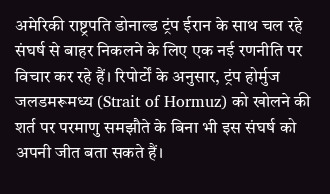अमेरिकी राष्ट्रपति डोनाल्ड ट्रंप ईरान के साथ चल रहे संघर्ष से बाहर निकलने के लिए एक नई रणनीति पर विचार कर रहे हैं। रिपोर्टों के अनुसार, ट्रंप होर्मुज जलडमरूमध्य (Strait of Hormuz) को खोलने की शर्त पर परमाणु समझौते के बिना भी इस संघर्ष को अपनी जीत बता सकते हैं।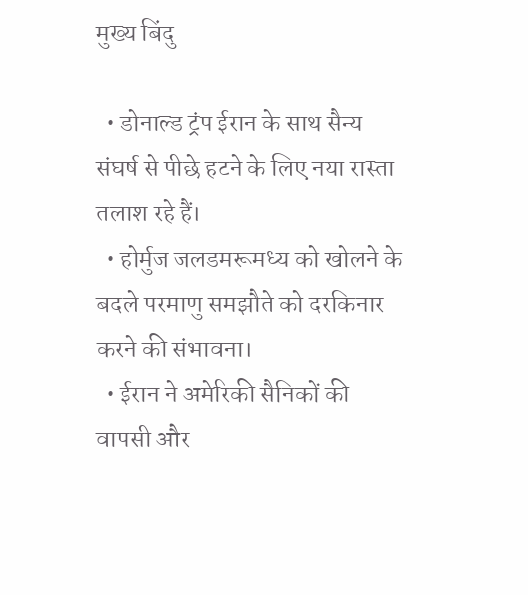मुख्य बिंदु

  • डोनाल्ड ट्रंप ईरान के साथ सैन्य संघर्ष से पीछे हटने के लिए नया रास्ता तलाश रहे हैं।
  • होर्मुज जलडमरूमध्य को खोलने के बदले परमाणु समझौते को दरकिनार करने की संभावना।
  • ईरान ने अमेरिकी सैनिकों की वापसी और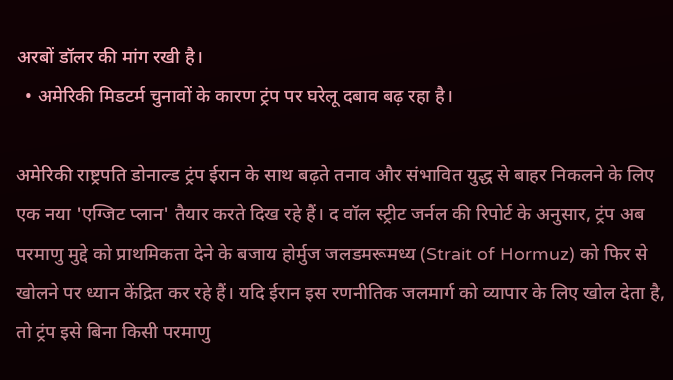अरबों डॉलर की मांग रखी है।
  • अमेरिकी मिडटर्म चुनावों के कारण ट्रंप पर घरेलू दबाव बढ़ रहा है।

अमेरिकी राष्ट्रपति डोनाल्ड ट्रंप ईरान के साथ बढ़ते तनाव और संभावित युद्ध से बाहर निकलने के लिए एक नया 'एग्जिट प्लान' तैयार करते दिख रहे हैं। द वॉल स्ट्रीट जर्नल की रिपोर्ट के अनुसार, ट्रंप अब परमाणु मुद्दे को प्राथमिकता देने के बजाय होर्मुज जलडमरूमध्य (Strait of Hormuz) को फिर से खोलने पर ध्यान केंद्रित कर रहे हैं। यदि ईरान इस रणनीतिक जलमार्ग को व्यापार के लिए खोल देता है, तो ट्रंप इसे बिना किसी परमाणु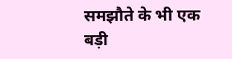समझौते के भी एक बड़ी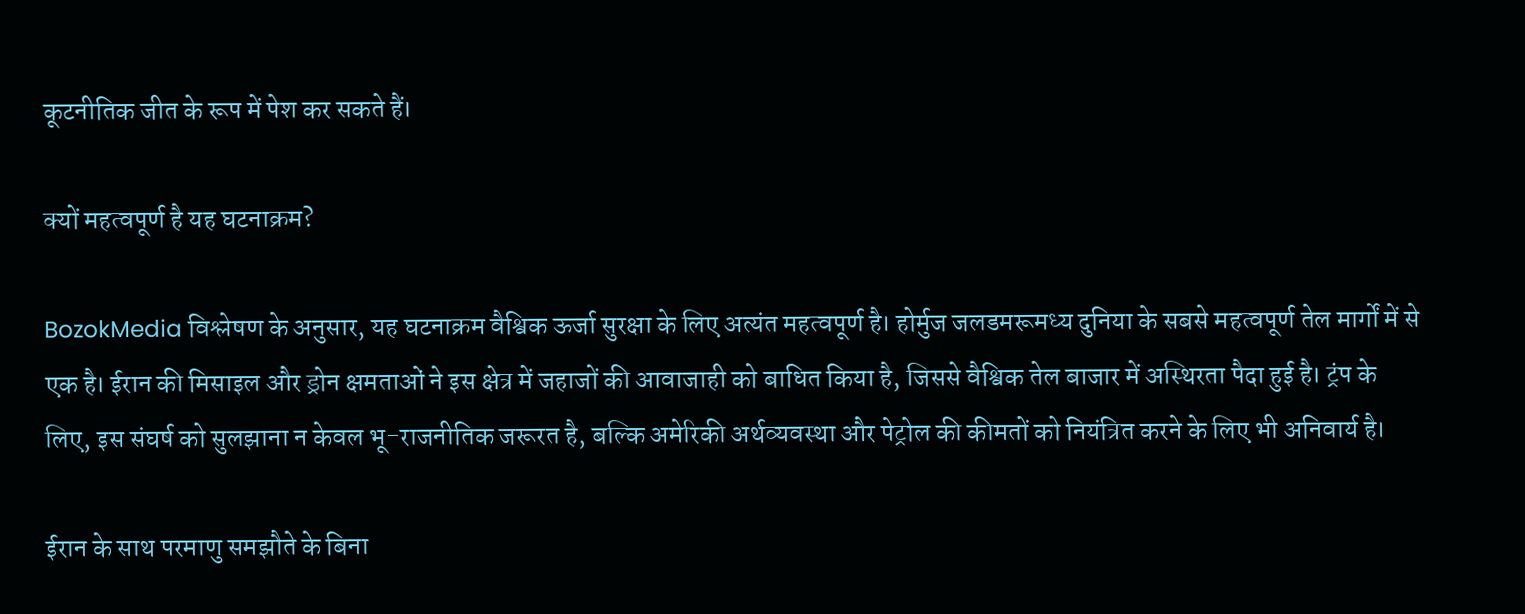कूटनीतिक जीत के रूप में पेश कर सकते हैं।

क्यों महत्वपूर्ण है यह घटनाक्रम?

BozokMedia विश्लेषण के अनुसार, यह घटनाक्रम वैश्विक ऊर्जा सुरक्षा के लिए अत्यंत महत्वपूर्ण है। होर्मुज जलडमरूमध्य दुनिया के सबसे महत्वपूर्ण तेल मार्गों में से एक है। ईरान की मिसाइल और ड्रोन क्षमताओं ने इस क्षेत्र में जहाजों की आवाजाही को बाधित किया है, जिससे वैश्विक तेल बाजार में अस्थिरता पैदा हुई है। ट्रंप के लिए, इस संघर्ष को सुलझाना न केवल भू-राजनीतिक जरूरत है, बल्कि अमेरिकी अर्थव्यवस्था और पेट्रोल की कीमतों को नियंत्रित करने के लिए भी अनिवार्य है।

ईरान के साथ परमाणु समझौते के बिना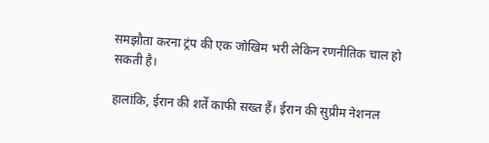समझौता करना ट्रंप की एक जोखिम भरी लेकिन रणनीतिक चाल हो सकती है।

हालांकि, ईरान की शर्तें काफी सख्त हैं। ईरान की सुप्रीम नेशनल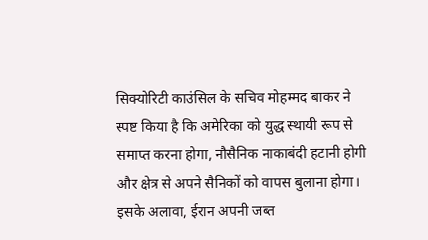सिक्योरिटी काउंसिल के सचिव मोहम्मद बाकर ने स्पष्ट किया है कि अमेरिका को युद्ध स्थायी रूप से समाप्त करना होगा, नौसैनिक नाकाबंदी हटानी होगी और क्षेत्र से अपने सैनिकों को वापस बुलाना होगा। इसके अलावा, ईरान अपनी जब्त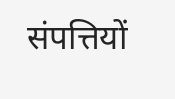संपत्तियों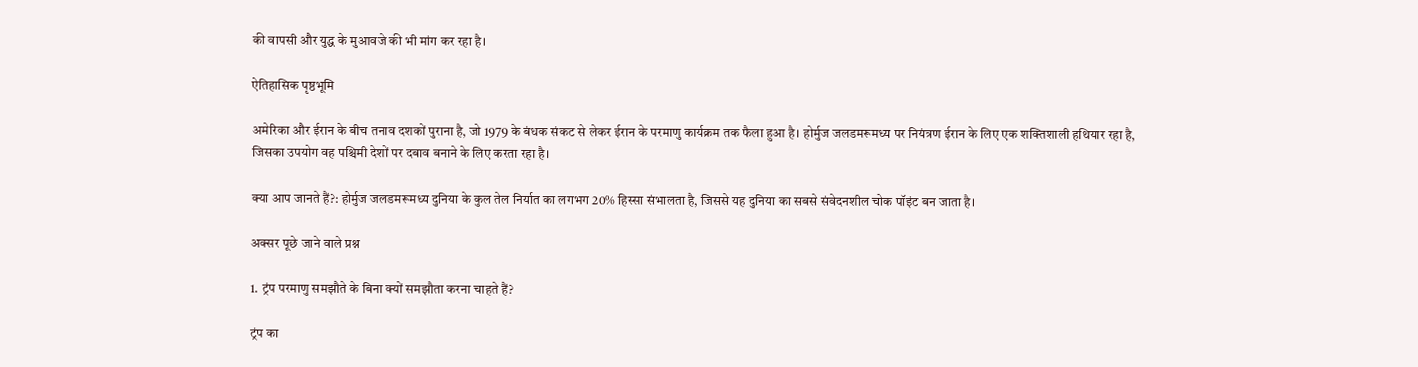की वापसी और युद्ध के मुआवजे की भी मांग कर रहा है।

ऐतिहासिक पृष्ठभूमि

अमेरिका और ईरान के बीच तनाव दशकों पुराना है, जो 1979 के बंधक संकट से लेकर ईरान के परमाणु कार्यक्रम तक फैला हुआ है। होर्मुज जलडमरूमध्य पर नियंत्रण ईरान के लिए एक शक्तिशाली हथियार रहा है, जिसका उपयोग वह पश्चिमी देशों पर दबाव बनाने के लिए करता रहा है।

क्या आप जानते हैं?: होर्मुज जलडमरूमध्य दुनिया के कुल तेल निर्यात का लगभग 20% हिस्सा संभालता है, जिससे यह दुनिया का सबसे संवेदनशील चोक पॉइंट बन जाता है।

अक्सर पूछे जाने वाले प्रश्न

1. ट्रंप परमाणु समझौते के बिना क्यों समझौता करना चाहते हैं?

ट्रंप का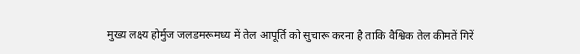मुख्य लक्ष्य होर्मुज जलडमरूमध्य में तेल आपूर्ति को सुचारू करना है ताकि वैश्विक तेल कीमतें गिरें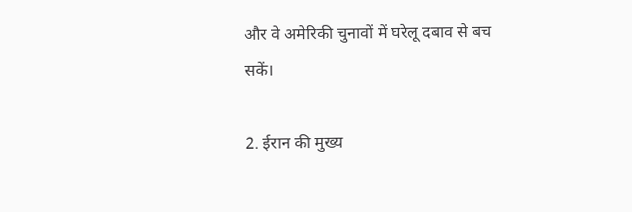और वे अमेरिकी चुनावों में घरेलू दबाव से बच सकें।

2. ईरान की मुख्य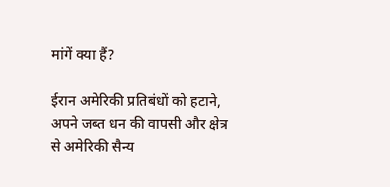मांगें क्या हैं?

ईरान अमेरिकी प्रतिबंधों को हटाने, अपने जब्त धन की वापसी और क्षेत्र से अमेरिकी सैन्य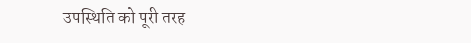उपस्थिति को पूरी तरह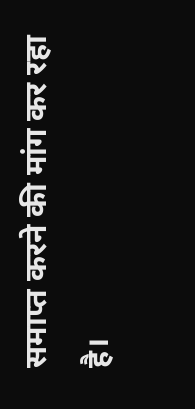समाप्त करने की मांग कर रहा है।